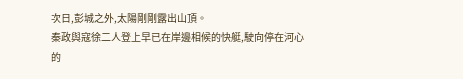次日,彭城之外,太陽剛剛露出山頂。
秦政與寇徐二人登上早已在岸邊相候的快艇,駛向停在河心的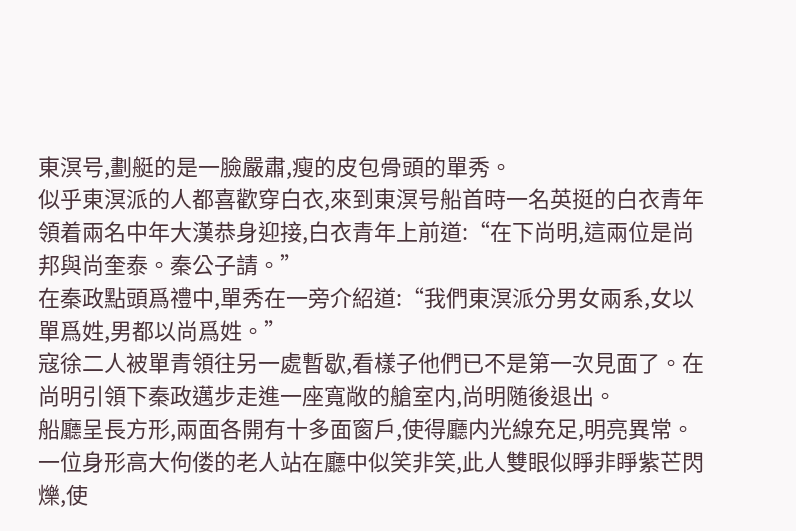東溟号,劃艇的是一臉嚴肅,瘦的皮包骨頭的單秀。
似乎東溟派的人都喜歡穿白衣,來到東溟号船首時一名英挺的白衣青年領着兩名中年大漢恭身迎接,白衣青年上前道:“在下尚明,這兩位是尚邦與尚奎泰。秦公子請。”
在秦政點頭爲禮中,單秀在一旁介紹道:“我們東溟派分男女兩系,女以單爲姓,男都以尚爲姓。”
寇徐二人被單青領往另一處暫歇,看樣子他們已不是第一次見面了。在尚明引領下秦政邁步走進一座寬敞的艙室内,尚明随後退出。
船廳呈長方形,兩面各開有十多面窗戶,使得廳内光線充足,明亮異常。一位身形高大佝偻的老人站在廳中似笑非笑,此人雙眼似睜非睜紫芒閃爍,使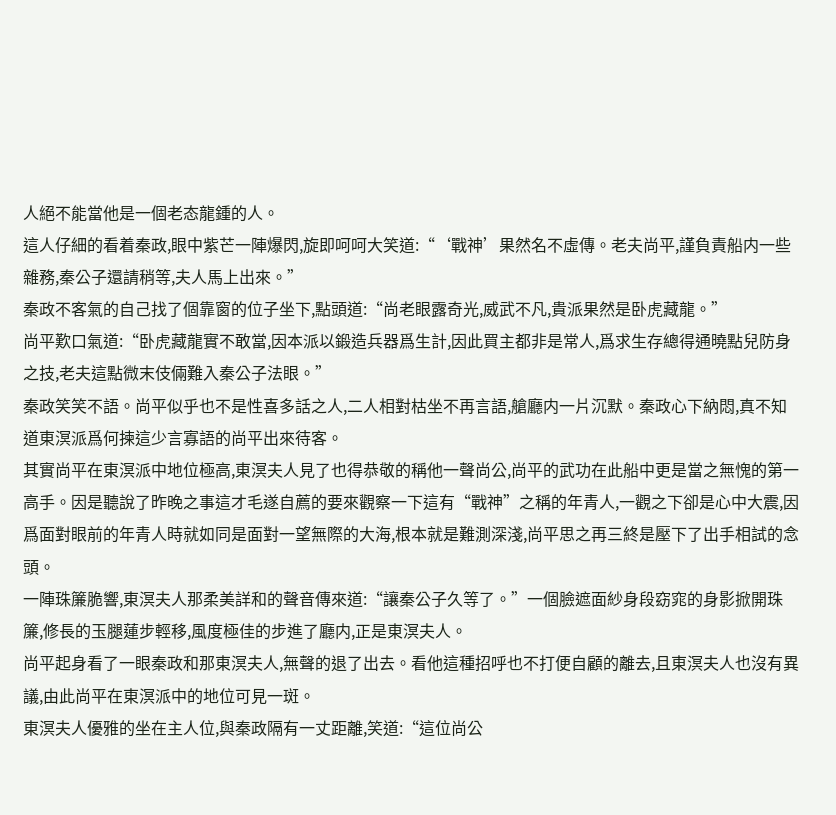人絕不能當他是一個老态龍鍾的人。
這人仔細的看着秦政,眼中紫芒一陣爆閃,旋即呵呵大笑道:“‘戰神’果然名不虛傳。老夫尚平,謹負責船内一些雜務,秦公子還請稍等,夫人馬上出來。”
秦政不客氣的自己找了個靠窗的位子坐下,點頭道:“尚老眼露奇光,威武不凡,貴派果然是卧虎藏龍。”
尚平歎口氣道:“卧虎藏龍實不敢當,因本派以鍛造兵器爲生計,因此買主都非是常人,爲求生存總得通曉點兒防身之技,老夫這點微末伎倆難入秦公子法眼。”
秦政笑笑不語。尚平似乎也不是性喜多話之人,二人相對枯坐不再言語,艙廳内一片沉默。秦政心下納悶,真不知道東溟派爲何揀這少言寡語的尚平出來待客。
其實尚平在東溟派中地位極高,東溟夫人見了也得恭敬的稱他一聲尚公,尚平的武功在此船中更是當之無愧的第一高手。因是聽說了昨晚之事這才毛遂自薦的要來觀察一下這有“戰神”之稱的年青人,一觀之下卻是心中大震,因爲面對眼前的年青人時就如同是面對一望無際的大海,根本就是難測深淺,尚平思之再三終是壓下了出手相試的念頭。
一陣珠簾脆響,東溟夫人那柔美詳和的聲音傳來道:“讓秦公子久等了。”一個臉遮面紗身段窈窕的身影掀開珠簾,修長的玉腿蓮步輕移,風度極佳的步進了廳内,正是東溟夫人。
尚平起身看了一眼秦政和那東溟夫人,無聲的退了出去。看他這種招呼也不打便自顧的離去,且東溟夫人也沒有異議,由此尚平在東溟派中的地位可見一斑。
東溟夫人優雅的坐在主人位,與秦政隔有一丈距離,笑道:“這位尚公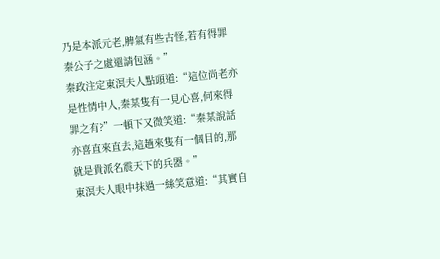乃是本派元老,脾氣有些古怪,若有得罪秦公子之處還請包涵。”
秦政注定東溟夫人點頭道:“這位尚老亦是性情中人,秦某隻有一見心喜,何來得罪之有?”一頓下又微笑道:“秦某說話亦喜直來直去,這趟來隻有一個目的,那就是貴派名震天下的兵器。”
東溟夫人眼中抹過一絲笑意道:“其實自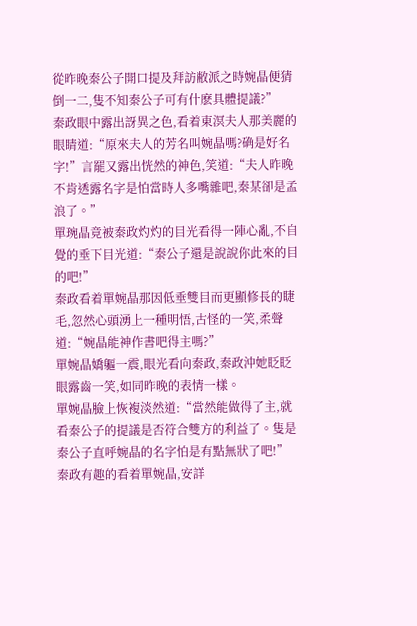從昨晚秦公子開口提及拜訪敝派之時婉晶便猜倒一二,隻不知秦公子可有什麽具體提議?”
秦政眼中露出訝異之色,看着東溟夫人那美麗的眼睛道:“原來夫人的芳名叫婉晶嗎?确是好名字!”言罷又露出恍然的神色,笑道:“夫人昨晚不肯透露名字是怕當時人多嘴雜吧,秦某卻是孟浪了。”
單琬晶竟被秦政灼灼的目光看得一陣心亂,不自覺的垂下目光道:“秦公子還是說說你此來的目的吧!”
秦政看着單婉晶那因低垂雙目而更顯修長的睫毛,忽然心頭湧上一種明悟,古怪的一笑,柔聲道:“婉晶能神作書吧得主嗎?”
單婉晶嬌軀一震,眼光看向秦政,秦政沖她眨眨眼露齒一笑,如同昨晚的表情一樣。
單婉晶臉上恢複淡然道:“當然能做得了主,就看秦公子的提議是否符合雙方的利益了。隻是秦公子直呼婉晶的名字怕是有點無狀了吧!”
秦政有趣的看着單婉晶,安詳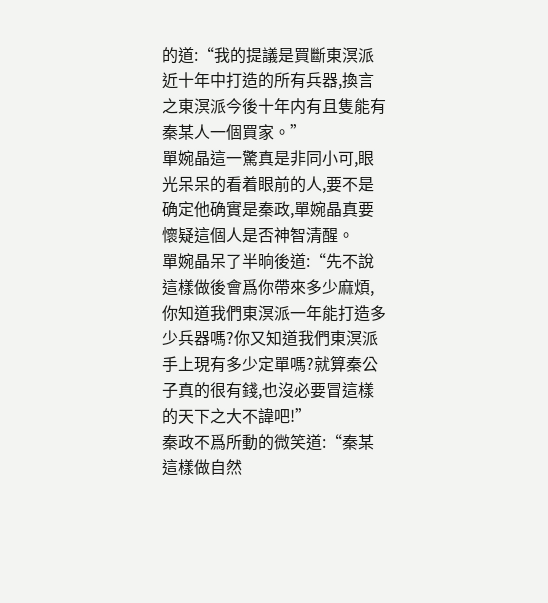的道:“我的提議是買斷東溟派近十年中打造的所有兵器,換言之東溟派今後十年内有且隻能有秦某人一個買家。”
單婉晶這一驚真是非同小可,眼光呆呆的看着眼前的人,要不是确定他确實是秦政,單婉晶真要懷疑這個人是否神智清醒。
單婉晶呆了半晌後道:“先不說這樣做後會爲你帶來多少麻煩,你知道我們東溟派一年能打造多少兵器嗎?你又知道我們東溟派手上現有多少定單嗎?就算秦公子真的很有錢,也沒必要冒這樣的天下之大不諱吧!”
秦政不爲所動的微笑道:“秦某這樣做自然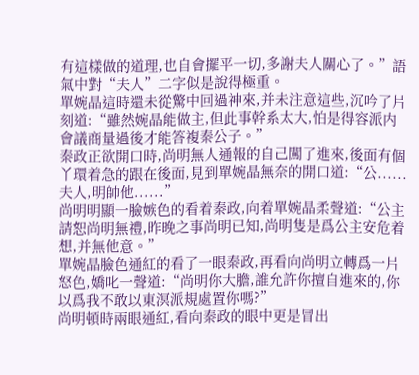有這樣做的道理,也自會擺平一切,多謝夫人關心了。”語氣中對“夫人”二字似是說得極重。
單婉晶這時還未從驚中回過神來,并未注意這些,沉吟了片刻道:“雖然婉晶能做主,但此事幹系太大,怕是得容派内會議商量過後才能答複秦公子。”
秦政正欲開口時,尚明無人通報的自己闖了進來,後面有個丫環着急的跟在後面,見到單婉晶無奈的開口道:“公......夫人,明帥他......”
尚明明顯一臉嫉色的看着秦政,向着單婉晶柔聲道:“公主請恕尚明無禮,昨晚之事尚明已知,尚明隻是爲公主安危着想,并無他意。”
單婉晶臉色通紅的看了一眼秦政,再看向尚明立轉爲一片怒色,嬌叱一聲道:“尚明你大膽,誰允許你擅自進來的,你以爲我不敢以東溟派規處置你嗎?”
尚明頓時兩眼通紅,看向秦政的眼中更是冒出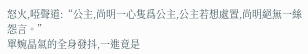怒火,啞聲道:“公主,尚明一心隻爲公主,公主若想處置,尚明絕無一絲怨言。”
單婉晶氣的全身發抖,一進竟是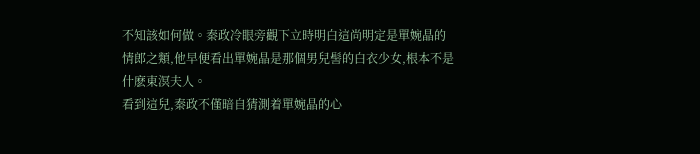不知該如何做。秦政冷眼旁觀下立時明白這尚明定是單婉晶的情郎之類,他早便看出單婉晶是那個男兒髻的白衣少女,根本不是什麽東溟夫人。
看到這兒,秦政不僅暗自猜測着單婉晶的心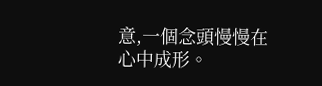意,一個念頭慢慢在心中成形。